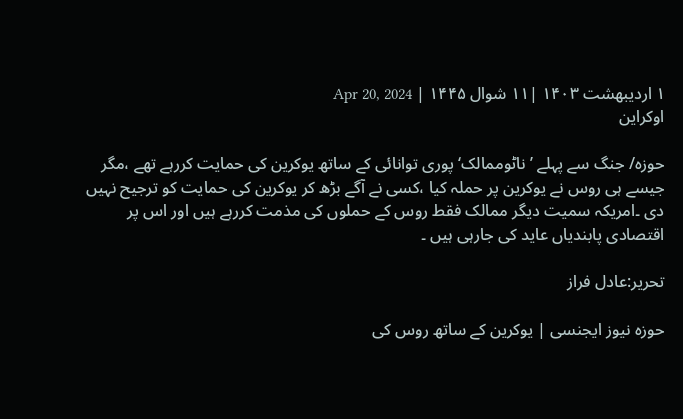۱ اردیبهشت ۱۴۰۳ |۱۱ شوال ۱۴۴۵ | Apr 20, 2024
اوکراین

حوزہ/ جنگ سے پہلے ’ناٹوممالک‘ پوری توانائی کے ساتھ یوکرین کی حمایت کررہے تھے ،مگر جیسے ہی روس نے یوکرین پر حملہ کیا ،کسی نے آگے بڑھ کر یوکرین کی حمایت کو ترجیح نہیں دی ۔امریکہ سمیت دیگر ممالک فقط روس کے حملوں کی مذمت کررہے ہیں اور اس پر اقتصادی پابندیاں عاید کی جارہی ہیں ۔

تحریر:عادل فراز

حوزہ نیوز ایجنسی | یوکرین کے ساتھ روس کی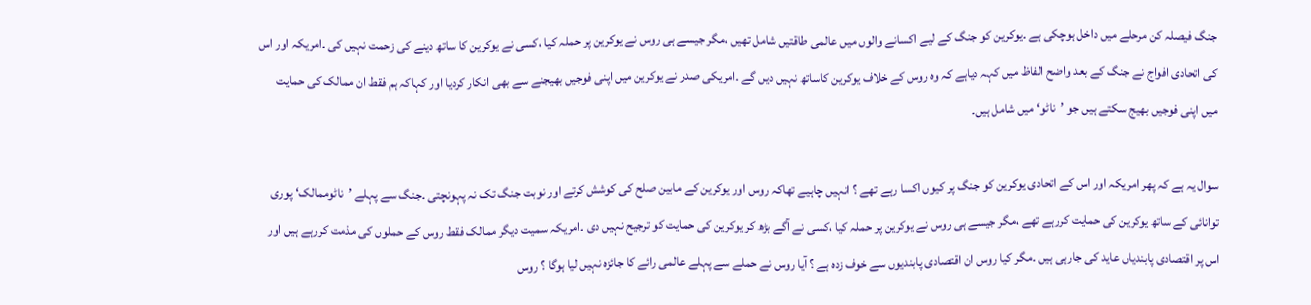جنگ فیصلہ کن مرحلے میں داخل ہوچکی ہے ۔یوکرین کو جنگ کے لیے اکسانے والوں میں عالمی طاقتیں شامل تھیں ،مگر جیسے ہی روس نے یوکرین پر حملہ کیا ،کسی نے یوکرین کا ساتھ دینے کی زحمت نہیں کی ۔امریکہ اور اس کی اتحادی افواج نے جنگ کے بعد واضح الفاظ میں کہہ دیاہے کہ وہ روس کے خلاف یوکرین کاساتھ نہیں دیں گے ۔امریکی صدر نے یوکرین میں اپنی فوجیں بھیجنے سے بھی انکار کردیا اور کہاکہ ہم فقط ان ممالک کی حمایت میں اپنی فوجیں بھیج سکتے ہیں جو ’ناٹو‘ میں شامل ہیں۔

سوال یہ ہے کہ پھر امریکہ اور اس کے اتحادی یوکرین کو جنگ پر کیوں اکسا رہے تھے ؟ انہیں چاہیے تھاکہ روس اور یوکرین کے مابین صلح کی کوشش کرتے اور نوبت جنگ تک نہ پہونچتی ۔جنگ سے پہلے ’ناٹوممالک‘ پوری توانائی کے ساتھ یوکرین کی حمایت کررہے تھے ،مگر جیسے ہی روس نے یوکرین پر حملہ کیا ،کسی نے آگے بڑھ کر یوکرین کی حمایت کو ترجیح نہیں دی ۔امریکہ سمیت دیگر ممالک فقط روس کے حملوں کی مذمت کررہے ہیں اور اس پر اقتصادی پابندیاں عاید کی جارہی ہیں ۔مگر کیا روس ان اقتصادی پابندیوں سے خوف زدہ ہے ؟ آیا روس نے حملے سے پہلے عالمی رائے کا جائزہ نہیں لیا ہوگا ؟ روس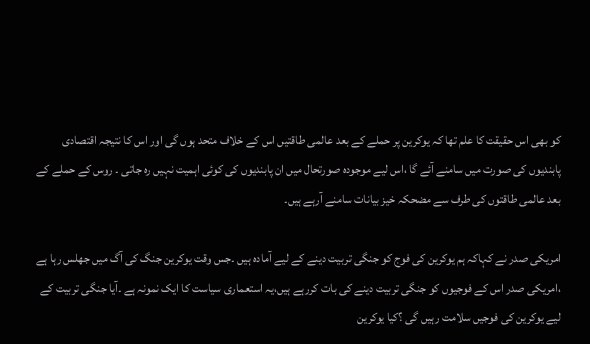کو بھی اس حقیقت کا علم تھا کہ یوکرین پر حملے کے بعد عالمی طاقتیں اس کے خلاف متحد ہوں گی اور اس کا نتیجہ اقتصادی پابندیوں کی صورت میں سامنے آئے گا ،اس لیے موجودہ صورتحال میں ان پابندیوں کی کوئی اہمیت نہیں رہ جاتی ۔ روس کے حملے کے بعد عالمی طاقتوں کی طرف سے مضحکہ خیز بیانات سامنے آرہے ہیں۔

امریکی صدر نے کہاکہ ہم یوکرین کی فوج کو جنگی تربیت دینے کے لیے آمادہ ہیں ۔جس وقت یوکرین جنگ کی آگ میں جھلس رہا ہے ،امریکی صدر اس کے فوجیوں کو جنگی تربیت دینے کی بات کررہے ہیں،یہ استعماری سیاست کا ایک نمونہ ہے ۔آیا جنگی تربیت کے لیے یوکرین کی فوجیں سلامت رہیں گی ؟کیا یوکرین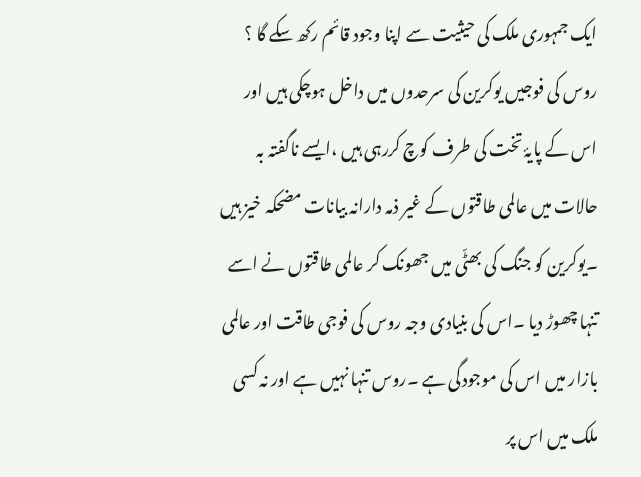ایک جمہوری ملک کی حیثیت سے اپنا وجود قائم رکھ سکے گا ؟ روس کی فوجیں یوکرین کی سرحدوں میں داخل ہوچکی ہیں اور اس کے پایۂ تخت کی طرف کوچ کررہی ہیں ،ایسے ناگفتہ بہ حالات میں عالمی طاقتوں کے غیر ذمہ دارانہ بیانات مضحکہ خیز ہیں ۔یوکرین کو جنگ کی بھٹّی میں جھونک کر عالمی طاقتوں نے اسے تنہا چھوڑ دیا ۔اس کی بنیادی وجہ روس کی فوجی طاقت اور عالمی بازار میں اس کی موجودگی ہے ۔روس تنہا نہیں ہے اور نہ کسی ملک میں اس پر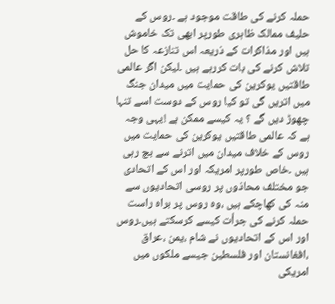حملہ کرنے کی طاقت موجود ہے ۔روس کے حلیف ممالک ظاہری طورپر ابھی تک خاموش ہیں اور مذاکرات کے ذریعہ اس تنازعہ کا حل تلاش کرنے کی بات کررہے ہیں ۔لیکن اگر عالمی طاقتیں یوکرین کی حمایت میں میدان جنگ میں اتریں گی تو کیا روس کے دوست اسے تنہا چھوڑ دیں گے ؟ یہ کیسے ممکن ہے !یہی وجہ ہے کہ عالمی طاقتیں یوکرین کی حمایت میں روس کے خلاف میدان میں اترنے سے بچ رہی ہیں ۔خاص طورپر امریکہ اور اس کے اتحادی جو مختلف محاذوں پر روسی اتحادیوں سے منہ کی کھاچکے ہیں ،وہ روس پر براہ راست حملہ کرنے کی جرأت کیسے کرسکتے ہیں۔روس اور اس کے اتحادیوں نے شام ،یمن ،عراق ،افغانستان اور فلسطین جیسے ملکوں میں امریکی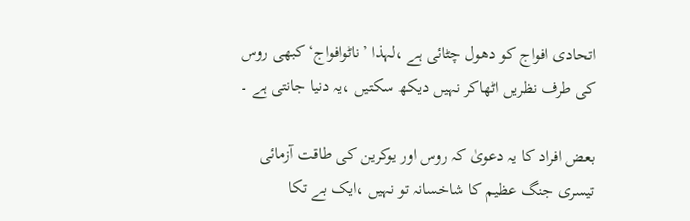اتحادی افواج کو دھول چٹائی ہے ،لہذا ’ناٹوافواج‘ کبھی روس کی طرف نظریں اٹھاکر نہیں دیکھ سکتیں ،یہ دنیا جانتی ہے ۔

بعض افراد کا یہ دعویٰ کہ روس اور یوکرین کی طاقت آزمائی تیسری جنگ عظیم کا شاخسانہ تو نہیں ،ایک بے تکا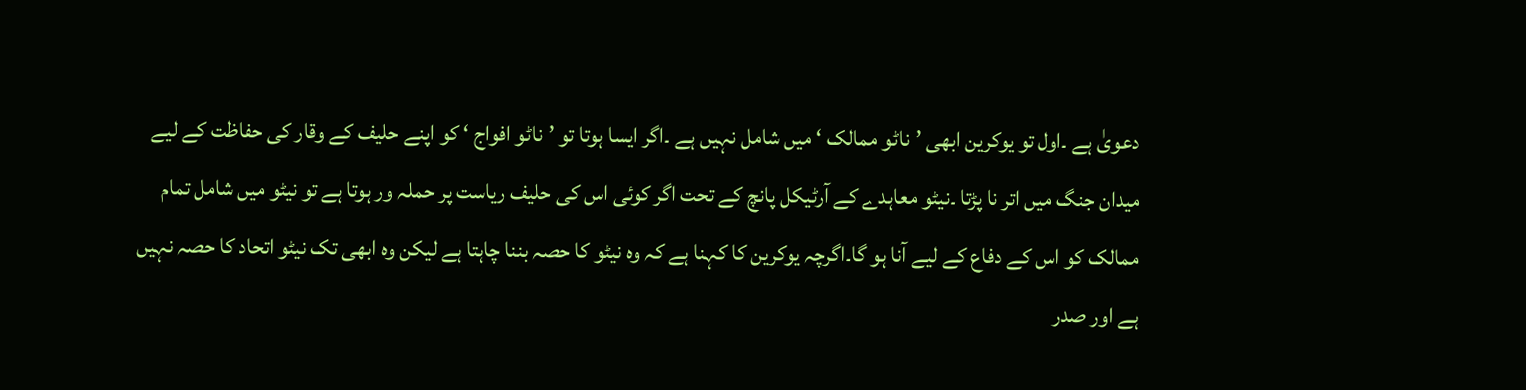دعویٰ ہے ۔اول تو یوکرین ابھی ’ناٹو ممالک ‘ میں شامل نہیں ہے ۔اگر ایسا ہوتا تو ’ناٹو افواج ‘ کو اپنے حلیف کے وقار کی حفاظت کے لیے میدان جنگ میں اتر نا پڑتا ۔نیٹو معاہدے کے آرٹیکل پانچ کے تحت اگر کوئی اس کی حلیف ریاست پر حملہ ور ہوتا ہے تو نیٹو میں شامل تمام ممالک کو اس کے دفاع کے لیے آنا ہو گا۔اگرچہ یوکرین کا کہنا ہے کہ وہ نیٹو کا حصہ بننا چاہتا ہے لیکن وہ ابھی تک نیٹو اتحاد کا حصہ نہیں ہے اور صدر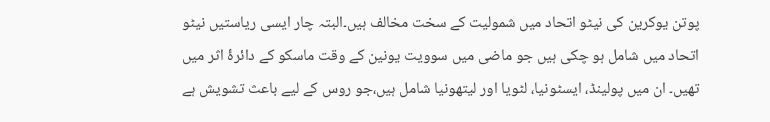پوتن یوکرین کی نیٹو اتحاد میں شمولیت کے سخت مخالف ہیں۔البتہ چار ایسی ریاستیں نیٹو اتحاد میں شامل ہو چکی ہیں جو ماضی میں سوویت یونین کے وقت ماسکو کے دائرۂ اثر میں تھیں۔ ان میں پولینڈ، ایسٹونیا، لٹویا اور لیتھونیا شامل ہیں،جو روس کے لیے باعث تشویش ہے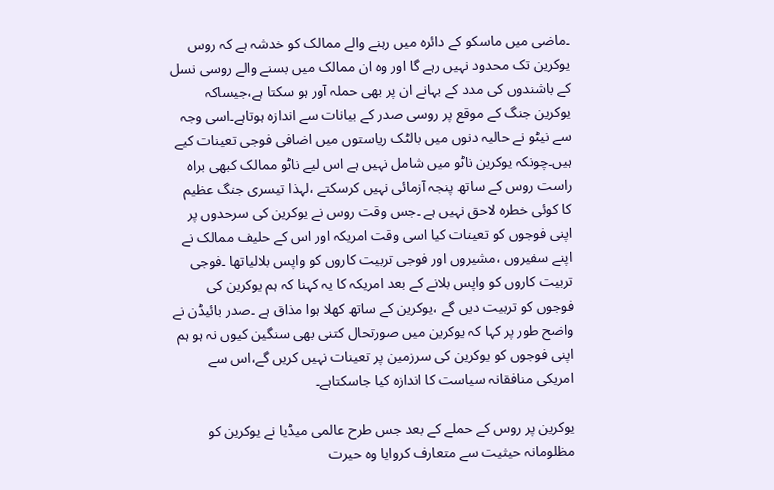۔ماضی میں ماسکو کے دائرہ میں رہنے والے ممالک کو خدشہ ہے کہ روس یوکرین تک محدود نہیں رہے گا اور وہ ان ممالک میں بسنے والے روسی نسل کے باشندوں کی مدد کے بہانے ان پر بھی حملہ آور ہو سکتا ہے،جیساکہ یوکرین جنگ کے موقع پر روسی صدر کے بیانات سے اندازہ ہوتاہے۔اسی وجہ سے نیٹو نے حالیہ دنوں میں بالٹک ریاستوں میں اضافی فوجی تعینات کیے ہیں۔چونکہ یوکرین ناٹو میں شامل نہیں ہے اس لیے ناٹو ممالک کبھی براہ راست روس کے ساتھ پنجہ آزمائی نہیں کرسکتے ،لہذا تیسری جنگ عظیم کا کوئی خطرہ لاحق نہیں ہے ۔جس وقت روس نے یوکرین کی سرحدوں پر اپنی فوجوں کو تعینات کیا اسی وقت امریکہ اور اس کے حلیف ممالک نے اپنے سفیروں ،مشیروں اور فوجی تربیت کاروں کو واپس بلالیاتھا ۔فوجی تربیت کاروں کو واپس بلانے کے بعد امریکہ کا یہ کہنا کہ ہم یوکرین کی فوجوں کو تربیت دیں گے ،یوکرین کے ساتھ کھلا ہوا مذاق ہے ۔صدر بائیڈن نے واضح طور پر کہا کہ یوکرین میں صورتحال کتنی بھی سنگین کیوں نہ ہو ہم اپنی فوجوں کو یوکرین کی سرزمین پر تعینات نہیں کریں گے،اس سے امریکی منافقانہ سیاست کا اندازہ کیا جاسکتاہے۔

یوکرین پر روس کے حملے کے بعد جس طرح عالمی میڈیا نے یوکرین کو مظلومانہ حیثیت سے متعارف کروایا وہ حیرت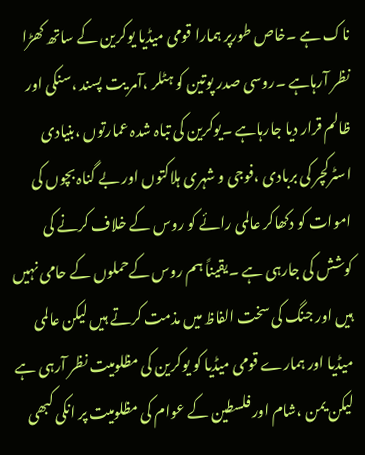ناک ہے ۔خاص طورپر ہمارا قومی میڈیا یوکرین کے ساتھ کھڑا نظر آرہاہے ۔روسی صدر پوتین کو ہٹلر ،آمر یت پسند ،سنکی اور ظالم قرار دیا جارہاہے ۔یوکرین کی تباہ شدہ عمارتوں ،بنیادی اسٹرکچر کی بربادی ،فوجی و شہری ہلاکتوں اور بے گناہ بچوں کی اموات کو دکھاکر عالمی رائے کو روس کے خلاف کرنے کی کوشش کی جارہی ہے ۔یقیناً ہم روس کےحملوں کے حامی نہیں ہیں اور جنگ کی سخت الفاظ میں مذمت کرتے ہیں لیکن عالمی میڈیا اور ہمارے قومی میڈیا کو یوکرین کی مظلومیت نظر آرہی ہے لیکن یمن ،شام اور فلسطین کے عوام کی مظلومیت پر انکی کبھی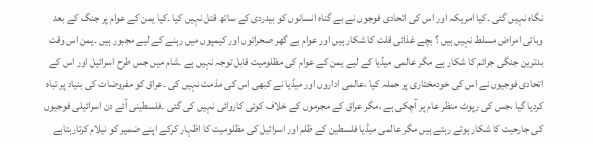نگاہ نہیں گئی ۔کیا امریکہ اور اس کی اتحادی فوجوں نے بے گناہ انسانوں کو بیدردی کے ساتھ قتل نہیں کیا ۔کیا یمن کے عوام پر جنگ کے بعد وبائی امراض مسلط نہیں ہیں ؟ بچے غذائی قلت کا شکار ہیں اور عوام بے گھر صحرائوں اور کیمپوں میں رہنے کے لیے مجبور ہیں ۔یمن اس وقت بدترین جنگی جرائم کا شکار ہے مگر عالمی میڈیا کے لیے یمن کے عوام کی مظلومیت قابل توجہ نہیں ہے ۔شام میں جس طرح اسرائیل اور اس کے اتحادی فوجیوں نے اس کی خودمختاری پر حملہ کیا ،عالمی اداروں اور میڈیا نے کبھی اس کی مذمت نہیں کی ۔عراق کو مفروضات کی بنیاد پر تباہ کردیا گیا ،جس کی رپوٹ منظر عام پر آچکی ہے ،مگر عراق کے مجرموں کے خلاف کوئی کاروائی نہیں کی گئی ۔فلسطینی آئے دن اسرائیلی فوجیوں کی جارحیت کا شکار ہوتے رہتے ہیں مگر عالمی میڈیا فلسطین کے ظلم اور اسرائیل کی مظلومیت کا اظہار کرکے اپنے ضمیر کو نیلام کرتارہتاہے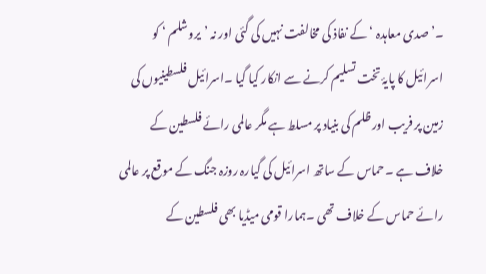۔’صدی معاہدہ ‘ کے نفاذ کی مخالفت نہیں کی گئی اور نہ ’یروشلم ‘ کو اسرائیل کا پایۂ تخت تسلیم کرنے سے انکار کیا گیا ۔اسرائیل فلسطینیوں کی زمین پر فریب اور ظلم کی بنیاد پر مسلط ہے مگر عالمی رائے فلسطین کے خلاف ہے ۔حماس کے ساتھ اسرائیل کی گیارہ روزہ جنگ کے موقع پر عالمی رائے حماس کے خلاف تھی ۔ہمارا قومی میڈیا بھی فلسطین کے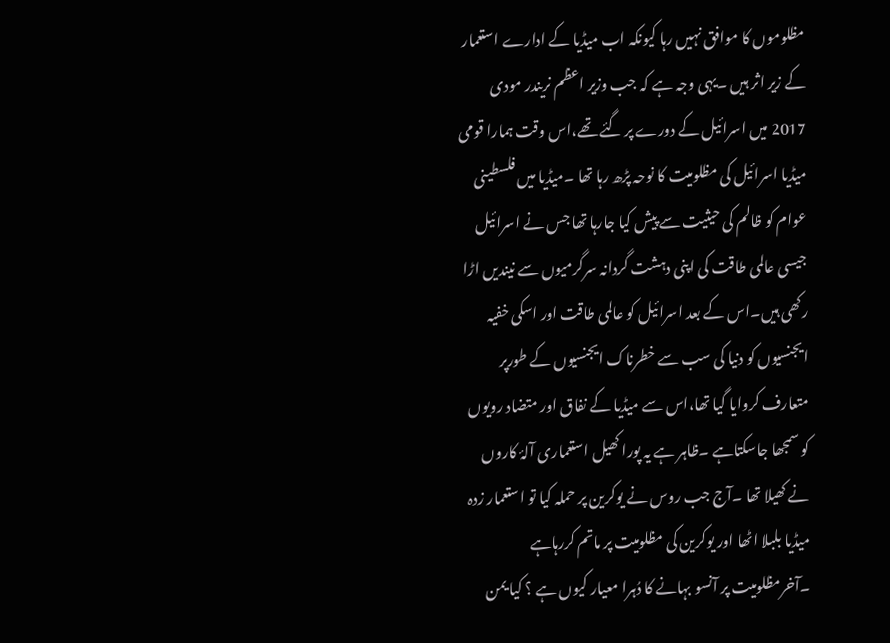مظلوموں کا موافق نہیں رہا کیونکہ اب میڈیا کے ادارے استعمار کے زیر اثر ہیں ۔یہی وجہ ہے کہ جب وزیر اعظم نریندر مودی 2017 میں اسرائیل کے دورے پر گئے تھے،اس وقت ہمارا قومی میڈیا اسرائیل کی مظلومیت کا نوحہ پڑھ رہا تھا ۔میڈیا میں فلسطینی عوام کو ظالم کی حیثیت سے پیش کیا جارہا تھا جس نے اسرائیل جیسی عالمی طاقت کی اپنی دہشت گردانہ سرگرمیوں سے نیندیں اڑا رکھی ہیں۔اس کے بعد اسرائیل کو عالمی طاقت اور اسکی خفیہ ایجنسیوں کو دنیا کی سب سے خطرناک ایجنسیوں کے طورپر متعارف کروایا گیا تھا،اس سے میڈیا کے نفاق اور متضاد رویوں کو سمجھا جاسکتاہے ۔ظاہر ہے یہ پورا کھیل استعماری آلۂ کاروں نے کھیلا تھا ۔آج جب روس نے یوکرین پر حملہ کیا تو استعمار زدہ میڈیا بلبلا اٹھا اور یوکرین کی مظلومیت پر ماتم کررہاہے ۔آخرمظلومیت پر آنسو بہانے کا دُہرا معیار کیوں ہے ؟ کیا یمن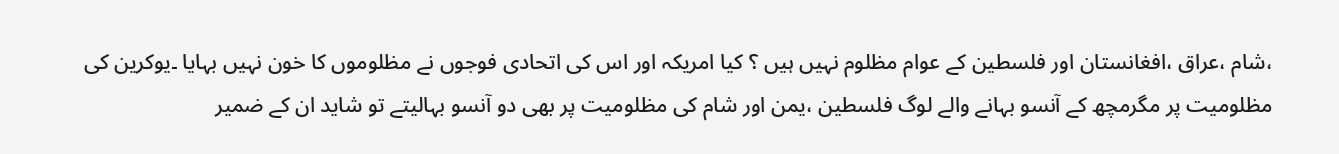،شام ،عراق ،افغانستان اور فلسطین کے عوام مظلوم نہیں ہیں ؟ کیا امریکہ اور اس کی اتحادی فوجوں نے مظلوموں کا خون نہیں بہایا ۔یوکرین کی مظلومیت پر مگرمچھ کے آنسو بہانے والے لوگ فلسطین ،یمن اور شام کی مظلومیت پر بھی دو آنسو بہالیتے تو شاید ان کے ضمیر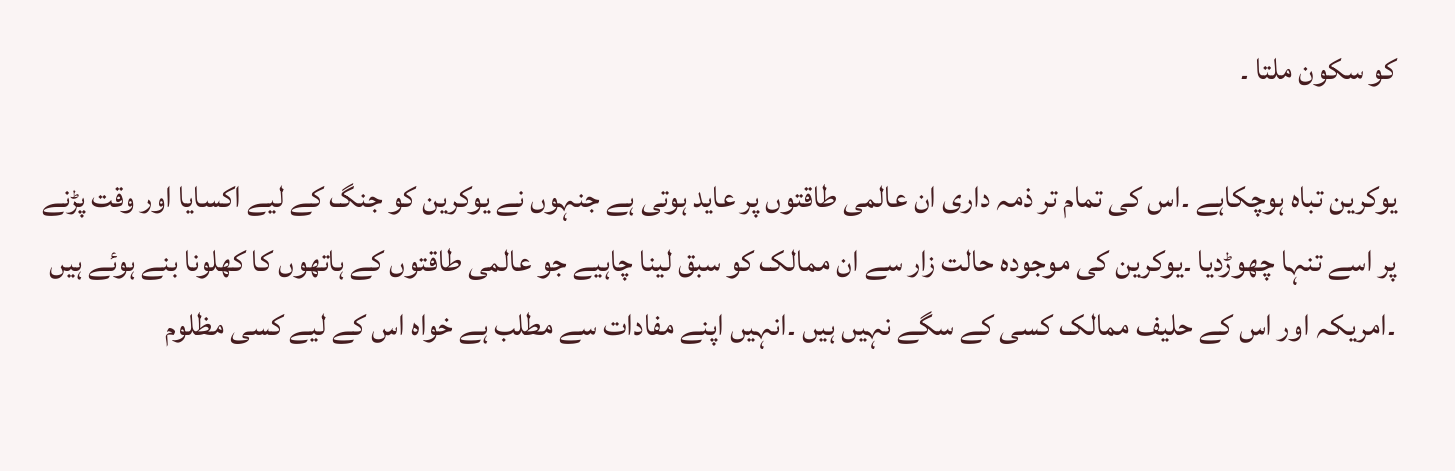کو سکون ملتا ۔

یوکرین تباہ ہوچکاہے ۔اس کی تمام تر ذمہ داری ان عالمی طاقتوں پر عاید ہوتی ہے جنہوں نے یوکرین کو جنگ کے لیے اکسایا اور وقت پڑنے پر اسے تنہا چھوڑدیا ۔یوکرین کی موجودہ حالت زار سے ان ممالک کو سبق لینا چاہیے جو عالمی طاقتوں کے ہاتھوں کا کھلونا بنے ہوئے ہیں ۔امریکہ اور اس کے حلیف ممالک کسی کے سگے نہیں ہیں ۔انہیں اپنے مفادات سے مطلب ہے خواہ اس کے لیے کسی مظلوم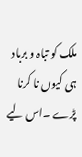ملک کو تباہ و برباد ہی کیوں نا کرنا پڑے ۔اس لیے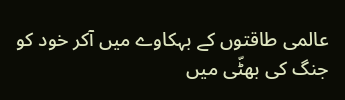عالمی طاقتوں کے بہکاوے میں آکر خود کو جنگ کی بھٹّی میں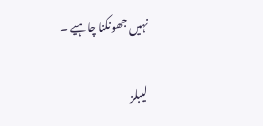نہیں جھونکنا چاہیے ۔

لیبلز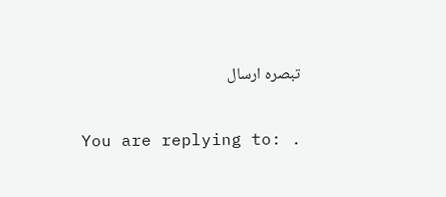تبصرہ ارسال

You are replying to: .